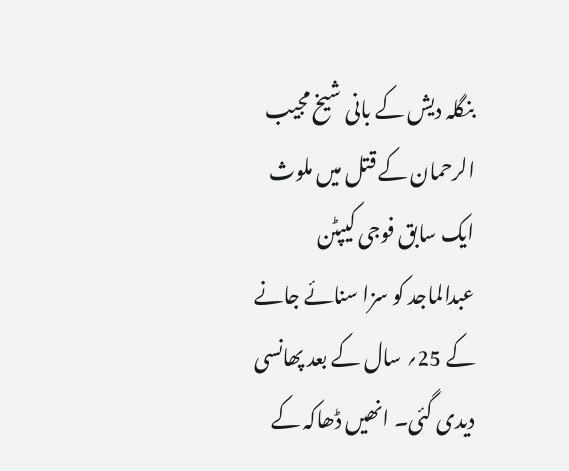بنگلہ دیش کے بانی شیخ مجیب الرحمان کے قتل میں ملوث ایک سابق فوجی کیپٹن عبدالماجد کو سزا سنائے جانے کے 25؍ سال کے بعد پھانسی دیدی گئی۔ انھیں ڈھاکہ کے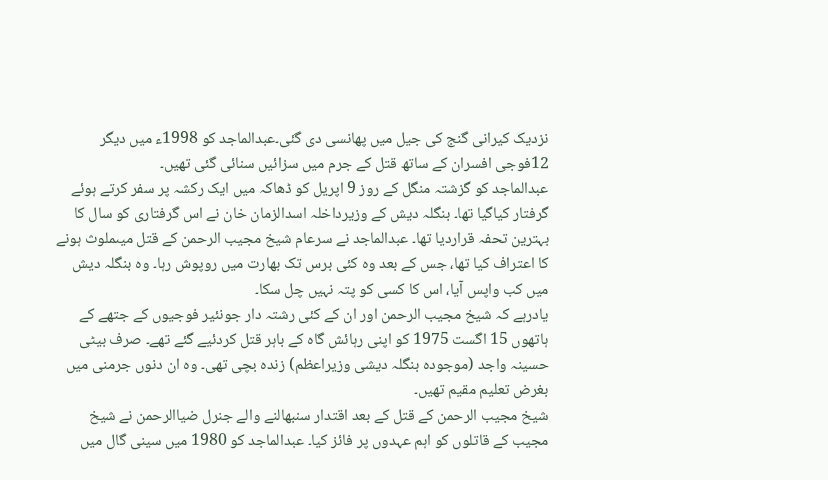نزدیک کیرانی گنج کی جیل میں پھانسی دی گئی۔عبدالماجد کو 1998ء میں دیگر 12فوجی افسران کے ساتھ قتل کے جرم میں سزائیں سنائی گئی تھیں۔
عبدالماجد کو گزشتہ منگل کے روز 9 اپریل کو ڈھاکہ میں ایک رکشہ پر سفر کرتے ہوئے گرفتار کیاگیا تھا۔ بنگلہ دیش کے وزیرداخلہ اسدالزمان خان نے اس گرفتاری کو سال کا بہترین تحفہ قراردیا تھا۔ عبدالماجد نے سرعام شیخ مجیب الرحمن کے قتل میںملوث ہونے کا اعتراف کیا تھا، جس کے بعد وہ کئی برس تک بھارت میں روپوش رہا۔ وہ بنگلہ دیش میں کب واپس آیا، اس کا کسی کو پتہ نہیں چل سکا۔
یادرہے کہ شیخ مجیب الرحمن اور ان کے کئی رشتہ دار جونئیر فوجیوں کے جتھے کے ہاتھوں 15 اگست 1975 کو اپنی رہائش گاہ کے باہر قتل کردئیے گئے تھے۔ صرف بیٹی حسینہ واجد (موجودہ بنگلہ دیشی وزیراعظم) زندہ بچی تھی۔ وہ ان دنوں جرمنی میں بغرض تعلیم مقیم تھیں۔
شیخ مجیب الرحمن کے قتل کے بعد اقتدار سنبھالنے والے جنرل ضیاالرحمن نے شیخ مجیب کے قاتلوں کو اہم عہدوں پر فائز کیا۔ عبدالماجد کو 1980 میں سینی گال میں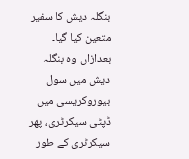بنگلہ دیش کا سفیر متعین کیا گیا۔ بعدازاں وہ بنگلہ دیش میں سول بیوروکریسی میں ڈپٹی سیکرٹری، پھر سیکرٹری کے طور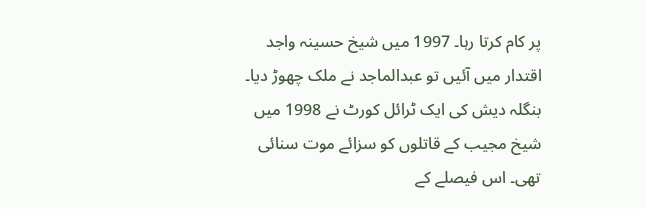پر کام کرتا رہا۔ 1997 میں شیخ حسینہ واجد اقتدار میں آئیں تو عبدالماجد نے ملک چھوڑ دیا۔
بنگلہ دیش کی ایک ٹرائل کورٹ نے 1998 میں شیخ مجیب کے قاتلوں کو سزائے موت سنائی تھی۔ اس فیصلے کے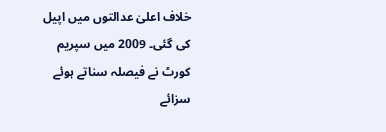خلاف اعلیٰ عدالتوں میں اپیل کی گئی۔ 2009 میں سپریم کورٹ نے فیصلہ سناتے ہوئے سزائے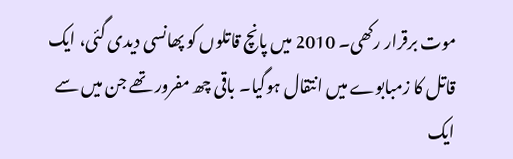موت برقرار رکھی۔ 2010 میں پانچ قاتلوں کو پھانسی دیدی گئی، ایک قاتل کا زمبابوے میں انتقال ہوگیا۔ باقی چھ مفرور تھے جن میں سے ایک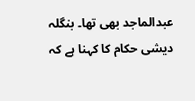عبدالماجد بھی تھا۔ بنگلہ دیشی حکام کا کہنا ہے کہ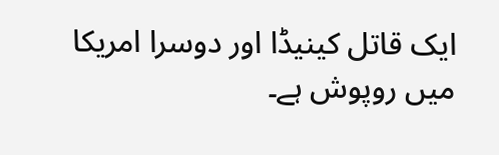ایک قاتل کینیڈا اور دوسرا امریکا میں روپوش ہے۔